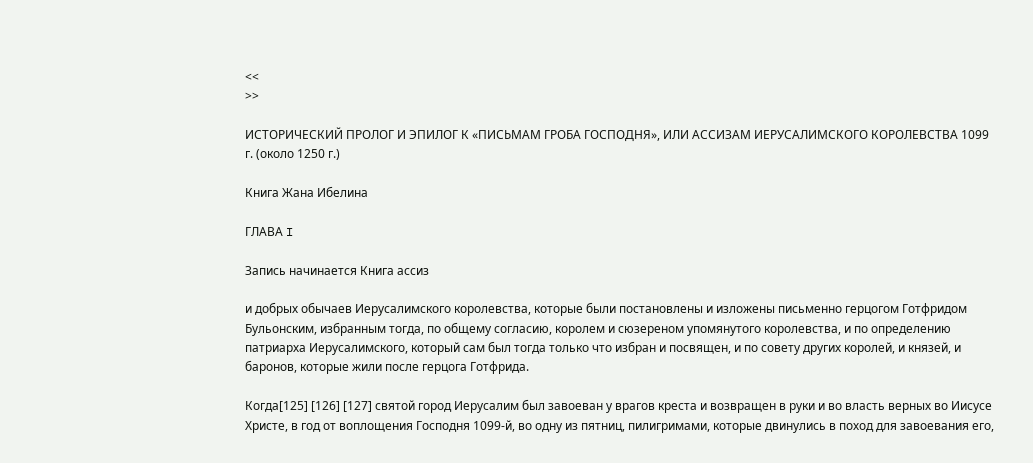<<
>>

ИСТОРИЧЕСКИЙ ПРОЛОГ И ЭПИЛОГ К «ПИСЬМАМ ГРОБА ГОСПОДНЯ», ИЛИ АССИЗАМ ИЕРУСАЛИМСКОГО КОРОЛЕВСТВА 1099 г. (около 1250 г.)

Книга Жана Ибелина

ГЛАВА I

Запись начинается Книга ассиз

и добрых обычаев Иерусалимского королевства, которые были постановлены и изложены письменно герцогом Готфридом Бульонским, избранным тогда, по общему согласию, королем и сюзереном упомянутого королевства, и по определению патриарха Иерусалимского, который сам был тогда только что избран и посвящен, и по совету других королей, и князей, и баронов, которые жили после герцога Готфрида.

Когда[125] [126] [127] святой город Иерусалим был завоеван у врагов креста и возвращен в руки и во власть верных во Иисусе Христе, в год от воплощения Господня 1099-й, во одну из пятниц, пилигримами, которые двинулись в поход для завоевания его,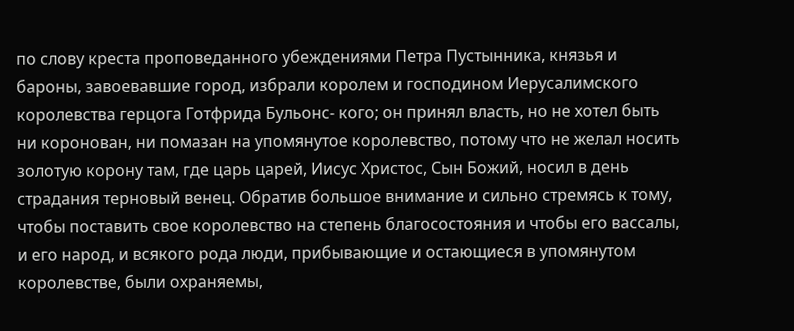по слову креста проповеданного убеждениями Петра Пустынника, князья и бароны, завоевавшие город, избрали королем и господином Иерусалимского королевства герцога Готфрида Бульонс- кого; он принял власть, но не хотел быть ни коронован, ни помазан на упомянутое королевство, потому что не желал носить золотую корону там, где царь царей, Иисус Христос, Сын Божий, носил в день страдания терновый венец. Обратив большое внимание и сильно стремясь к тому, чтобы поставить свое королевство на степень благосостояния и чтобы его вассалы, и его народ, и всякого рода люди, прибывающие и остающиеся в упомянутом королевстве, были охраняемы,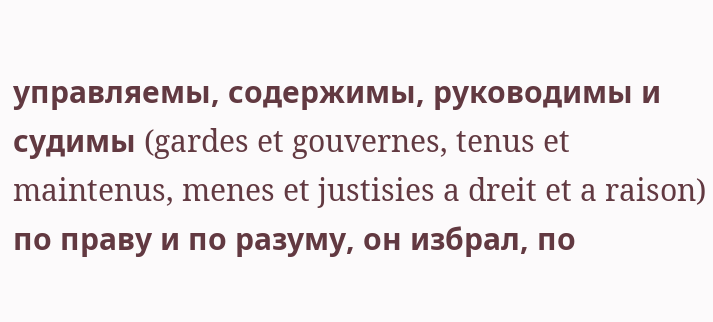управляемы, содержимы, руководимы и судимы (gardes et gouvernes, tenus et maintenus, menes et justisies a dreit et a raison) по праву и по разуму, он избрал, по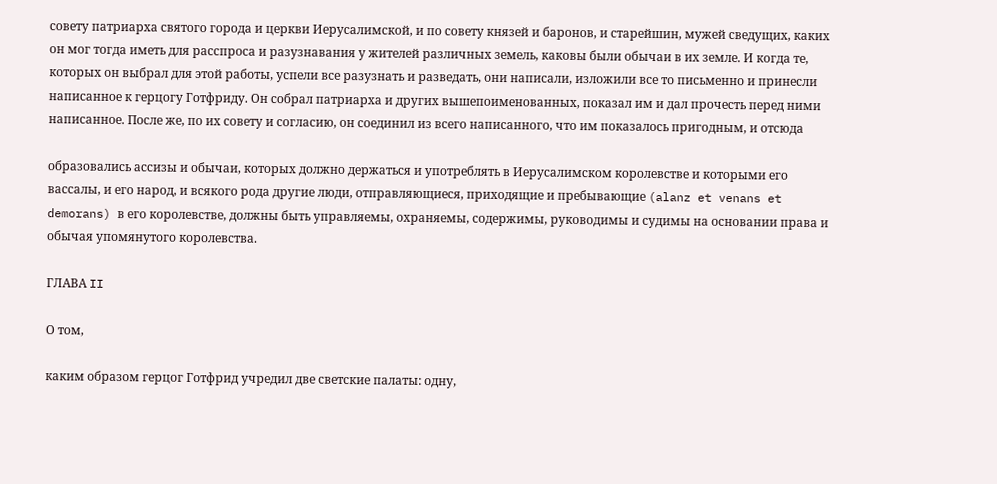совету патриарха святого города и церкви Иерусалимской, и по совету князей и баронов, и старейшин, мужей сведущих, каких он мог тогда иметь для расспроса и разузнавания у жителей различных земель, каковы были обычаи в их земле. И когда те, которых он выбрал для этой работы, успели все разузнать и разведать, они написали, изложили все то письменно и принесли написанное к герцогу Готфриду. Он собрал патриарха и других вышепоименованных, показал им и дал прочесть перед ними написанное. После же, по их совету и согласию, он соединил из всего написанного, что им показалось пригодным, и отсюда

образовались ассизы и обычаи, которых должно держаться и употреблять в Иерусалимском королевстве и которыми его вассалы, и его народ, и всякого рода другие люди, отправляющиеся, приходящие и пребывающие (alanz et venans et demorans) в его королевстве, должны быть управляемы, охраняемы, содержимы, руководимы и судимы на основании права и обычая упомянутого королевства.

ГЛАВА II

О том,

каким образом герцог Готфрид учредил две светские палаты: одну,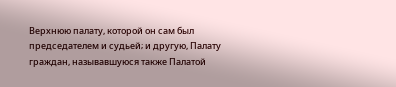Верхнюю палату, которой он сам был председателем и судьей; и другую, Палату граждан, называвшуюся также Палатой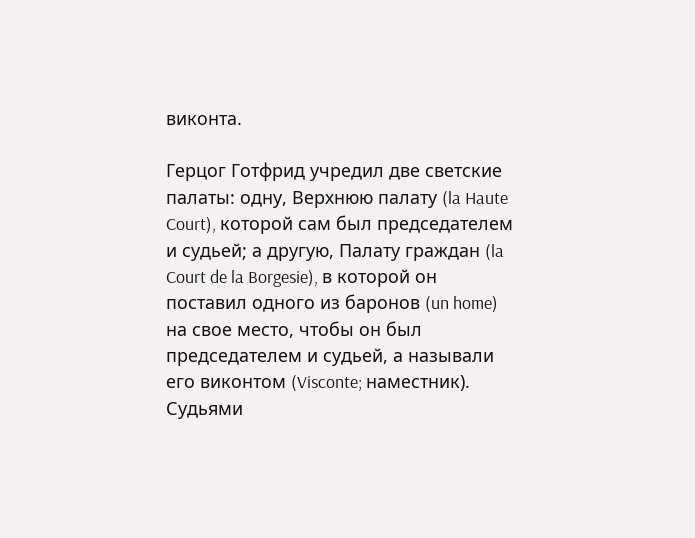виконта.

Герцог Готфрид учредил две светские палаты: одну, Верхнюю палату (la Haute Court), которой сам был председателем и судьей; а другую, Палату граждан (la Court de la Borgesie), в которой он поставил одного из баронов (un home) на свое место, чтобы он был председателем и судьей, а называли его виконтом (Visconte; наместник). Судьями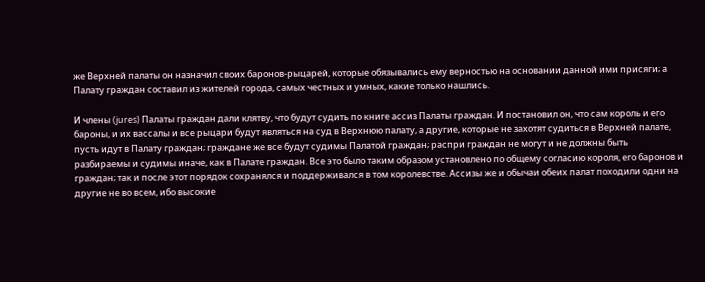же Верхней палаты он назначил своих баронов-рыцарей, которые обязывались ему верностью на основании данной ими присяги; а Палату граждан составил из жителей города, самых честных и умных, какие только нашлись.

И члены (jures) Палаты граждан дали клятву, что будут судить по книге ассиз Палаты граждан. И постановил он, что сам король и его бароны, и их вассалы и все рыцари будут являться на суд в Верхнюю палату, а другие, которые не захотят судиться в Верхней палате, пусть идут в Палату граждан; граждане же все будут судимы Палатой граждан; распри граждан не могут и не должны быть разбираемы и судимы иначе, как в Палате граждан. Все это было таким образом установлено по общему согласию короля, его баронов и граждан; так и после этот порядок сохранялся и поддерживался в том королевстве. Ассизы же и обычаи обеих палат походили одни на другие не во всем, ибо высокие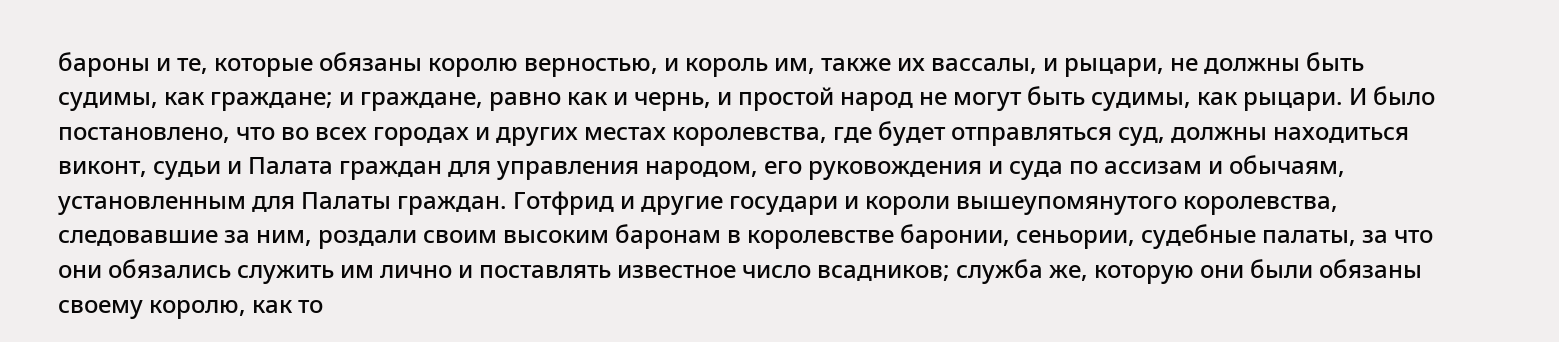бароны и те, которые обязаны королю верностью, и король им, также их вассалы, и рыцари, не должны быть судимы, как граждане; и граждане, равно как и чернь, и простой народ не могут быть судимы, как рыцари. И было постановлено, что во всех городах и других местах королевства, где будет отправляться суд, должны находиться виконт, судьи и Палата граждан для управления народом, его руковождения и суда по ассизам и обычаям, установленным для Палаты граждан. Готфрид и другие государи и короли вышеупомянутого королевства, следовавшие за ним, роздали своим высоким баронам в королевстве баронии, сеньории, судебные палаты, за что они обязались служить им лично и поставлять известное число всадников; служба же, которую они были обязаны своему королю, как то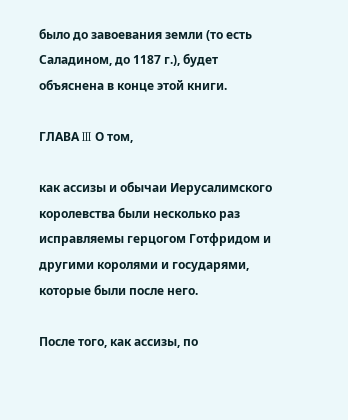было до завоевания земли (то есть Саладином, до 1187 г.), будет объяснена в конце этой книги.

ГЛАВА III О том,

как ассизы и обычаи Иерусалимского королевства были несколько раз исправляемы герцогом Готфридом и другими королями и государями, которые были после него.

После того, как ассизы, по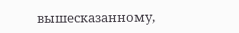вышесказанному,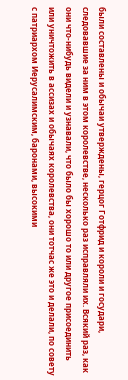были составлены и обычаи утверждены, герцог Готфрид и короли и государи, следовавшие за ним в этом королевстве, несколько раз исправляли их. Всякий раз, как они что-нибудь видели и узнавали, что было бы хорошо то или другое присоединить или уничтожить в ассизах и обычаях королевства, они тотчас же это и делали, по совету с патриархом Иерусалимским, баронами, высокими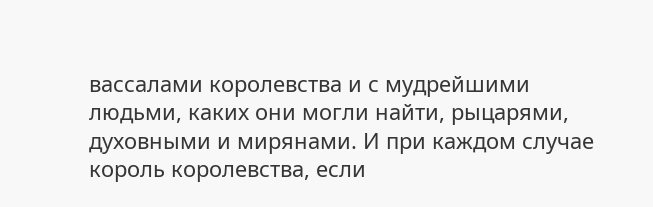вассалами королевства и с мудрейшими людьми, каких они могли найти, рыцарями, духовными и мирянами. И при каждом случае король королевства, если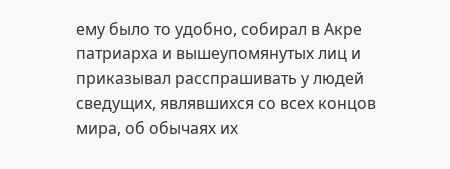ему было то удобно, собирал в Акре патриарха и вышеупомянутых лиц и приказывал расспрашивать у людей сведущих, являвшихся со всех концов мира, об обычаях их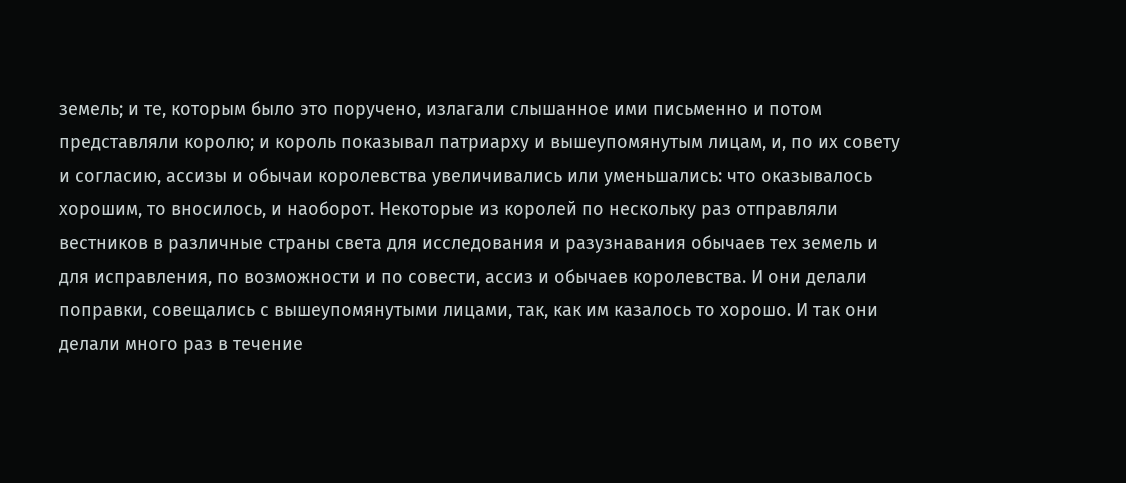земель; и те, которым было это поручено, излагали слышанное ими письменно и потом представляли королю; и король показывал патриарху и вышеупомянутым лицам, и, по их совету и согласию, ассизы и обычаи королевства увеличивались или уменьшались: что оказывалось хорошим, то вносилось, и наоборот. Некоторые из королей по нескольку раз отправляли вестников в различные страны света для исследования и разузнавания обычаев тех земель и для исправления, по возможности и по совести, ассиз и обычаев королевства. И они делали поправки, совещались с вышеупомянутыми лицами, так, как им казалось то хорошо. И так они делали много раз в течение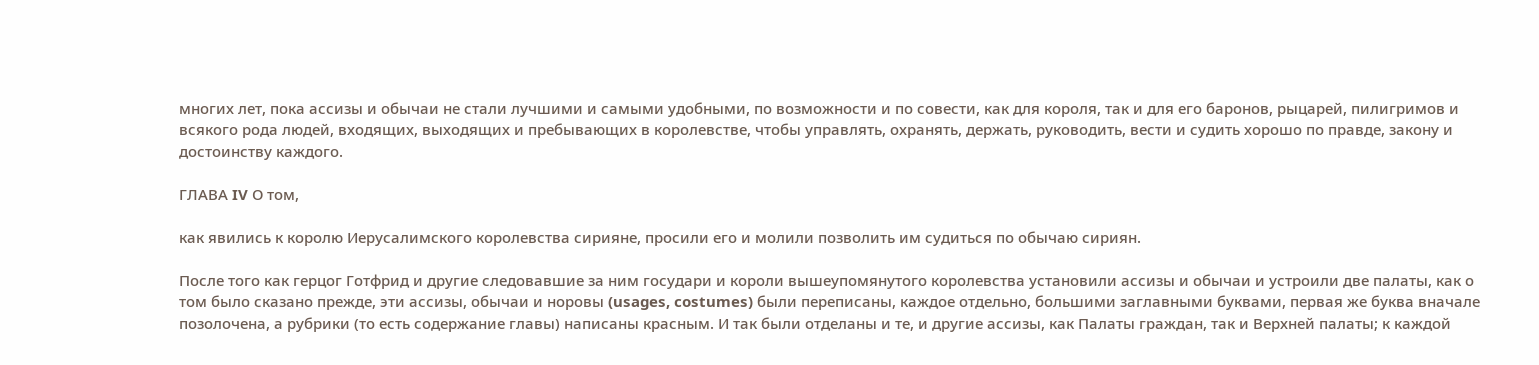многих лет, пока ассизы и обычаи не стали лучшими и самыми удобными, по возможности и по совести, как для короля, так и для его баронов, рыцарей, пилигримов и всякого рода людей, входящих, выходящих и пребывающих в королевстве, чтобы управлять, охранять, держать, руководить, вести и судить хорошо по правде, закону и достоинству каждого.

ГЛАВА IV О том,

как явились к королю Иерусалимского королевства сирияне, просили его и молили позволить им судиться по обычаю сириян.

После того как герцог Готфрид и другие следовавшие за ним государи и короли вышеупомянутого королевства установили ассизы и обычаи и устроили две палаты, как о том было сказано прежде, эти ассизы, обычаи и норовы (usages, costumes) были переписаны, каждое отдельно, большими заглавными буквами, первая же буква вначале позолочена, а рубрики (то есть содержание главы) написаны красным. И так были отделаны и те, и другие ассизы, как Палаты граждан, так и Верхней палаты; к каждой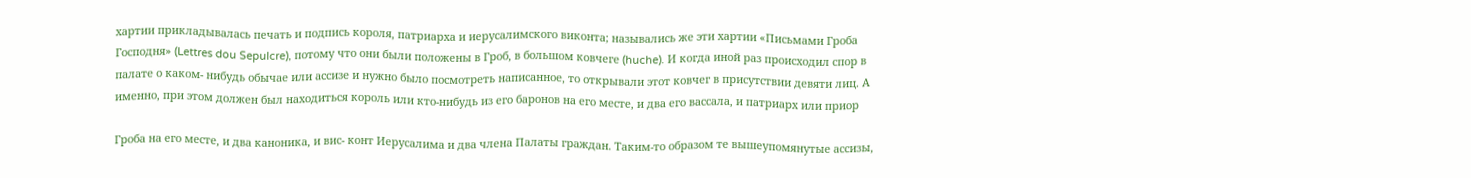хартии прикладывалась печать и подпись короля, патриарха и иерусалимского виконта; назывались же эти хартии «Письмами Гроба Господня» (Lettres dou Sepulcre), потому что они были положены в Гроб, в большом ковчеге (huche). И когда иной раз происходил спор в палате о каком- нибудь обычае или ассизе и нужно было посмотреть написанное, то открывали этот ковчег в присутствии девяти лиц. А именно, при этом должен был находиться король или кто-нибудь из его баронов на его месте, и два его вассала, и патриарх или приор

Гроба на его месте, и два каноника, и вис- конт Иерусалима и два члена Палаты граждан. Таким-то образом те вышеупомянутые ассизы,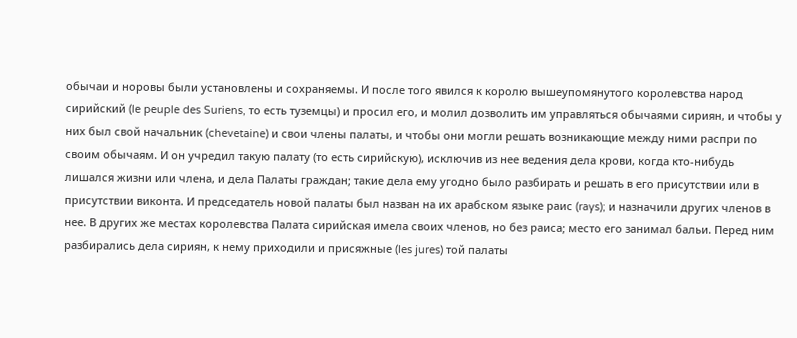обычаи и норовы были установлены и сохраняемы. И после того явился к королю вышеупомянутого королевства народ сирийский (le peuple des Suriens, то есть туземцы) и просил его, и молил дозволить им управляться обычаями сириян, и чтобы у них был свой начальник (chevetaine) и свои члены палаты, и чтобы они могли решать возникающие между ними распри по своим обычаям. И он учредил такую палату (то есть сирийскую), исключив из нее ведения дела крови, когда кто-нибудь лишался жизни или члена, и дела Палаты граждан; такие дела ему угодно было разбирать и решать в его присутствии или в присутствии виконта. И председатель новой палаты был назван на их арабском языке раис (rays); и назначили других членов в нее. В других же местах королевства Палата сирийская имела своих членов, но без раиса; место его занимал бальи. Перед ним разбирались дела сириян, к нему приходили и присяжные (les jures) той палаты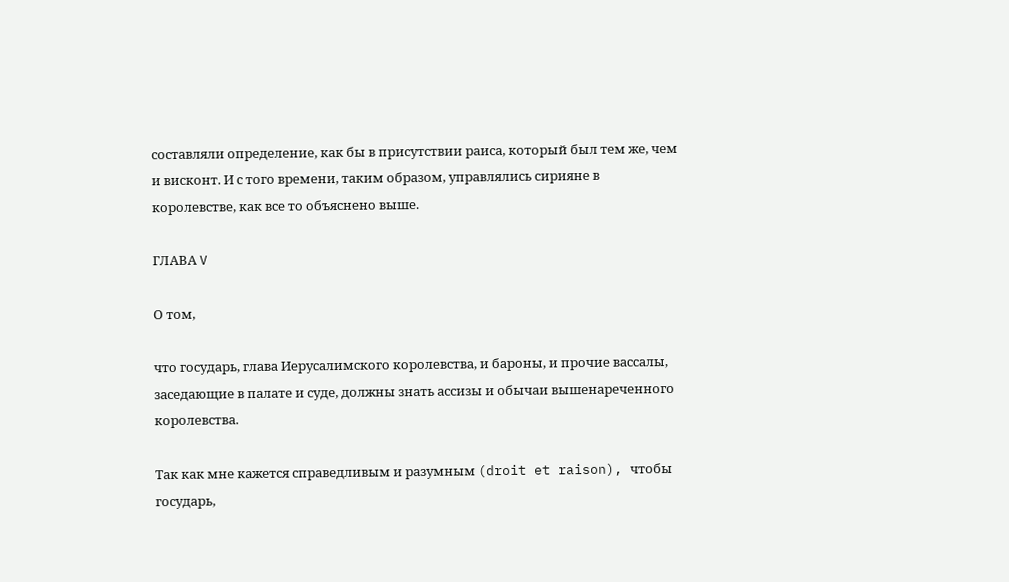составляли определение, как бы в присутствии раиса, который был тем же, чем и висконт. И с того времени, таким образом, управлялись сирияне в королевстве, как все то объяснено выше.

ГЛАВА V

О том,

что государь, глава Иерусалимского королевства, и бароны, и прочие вассалы, заседающие в палате и суде, должны знать ассизы и обычаи вышенареченного королевства.

Так как мне кажется справедливым и разумным (droit et raison), чтобы государь,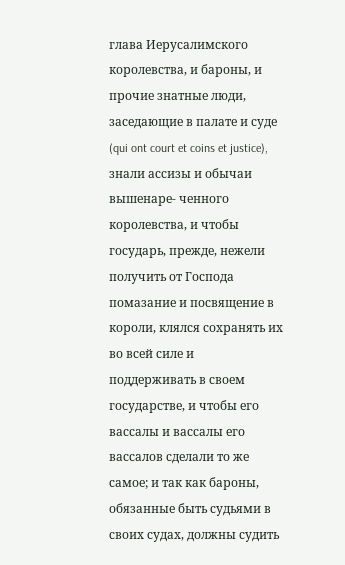глава Иерусалимского королевства, и бароны, и прочие знатные люди, заседающие в палате и суде (qui ont court et coins et justice), знали ассизы и обычаи вышенаре- ченного королевства, и чтобы государь, прежде, нежели получить от Господа помазание и посвящение в короли, клялся сохранять их во всей силе и поддерживать в своем государстве, и чтобы его вассалы и вассалы его вассалов сделали то же самое; и так как бароны, обязанные быть судьями в своих судах, должны судить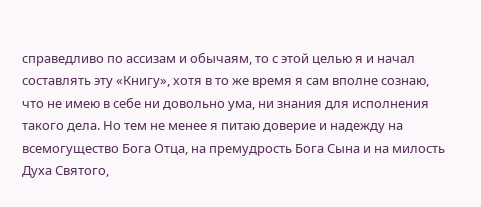справедливо по ассизам и обычаям, то с этой целью я и начал составлять эту «Книгу», хотя в то же время я сам вполне сознаю, что не имею в себе ни довольно ума, ни знания для исполнения такого дела. Но тем не менее я питаю доверие и надежду на всемогущество Бога Отца, на премудрость Бога Сына и на милость Духа Святого,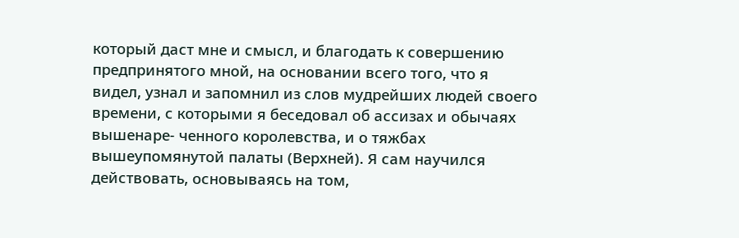который даст мне и смысл, и благодать к совершению предпринятого мной, на основании всего того, что я видел, узнал и запомнил из слов мудрейших людей своего времени, с которыми я беседовал об ассизах и обычаях вышенаре- ченного королевства, и о тяжбах вышеупомянутой палаты (Верхней). Я сам научился действовать, основываясь на том,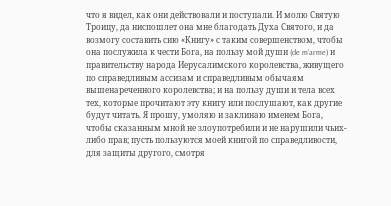что я видел, как они действовали и поступали. И молю Святую Троицу, да ниспошлет она мне благодать Духа Святого, и да возмогу составить сию «Книгу» с таким совершенством, чтобы она послужила к чести Бога, на пользу мой души (de m’arme) и правительству народа Иерусалимского королевства, живущего по справедливым ассизам и справедливым обычаям вышенареченного королевства; и на пользу души и тела всех тех, которые прочитают эту книгу или послушают, как другие будут читать. Я прошу, умоляю и заклинаю именем Бога, чтобы сказанным мной не злоупотребили и не нарушили чьих-либо прав; пусть пользуются моей книгой по справедливости, для защиты другого, смотря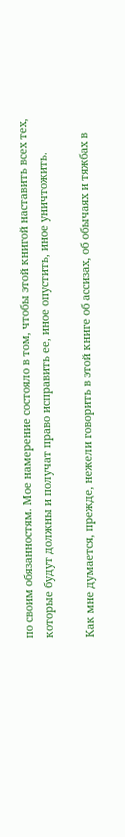по своим обязанностям. Мое намерение состояло в том, чтобы этой книгой наставить всех тех, которые будут должны и получат право исправить ее, иное опустить, иное уничтожить.

Как мне думается, прежде, нежели говорить в этой книге об ассизах, об обычаях и тяжбах в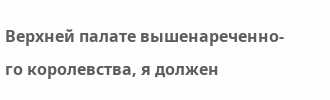Верхней палате вышенареченно- го королевства, я должен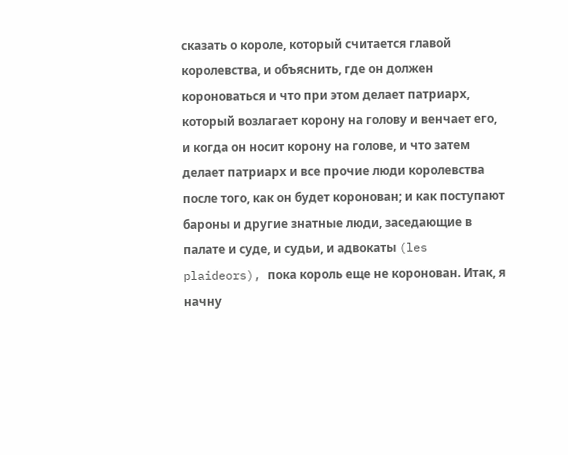сказать о короле, который считается главой королевства, и объяснить, где он должен короноваться и что при этом делает патриарх, который возлагает корону на голову и венчает его, и когда он носит корону на голове, и что затем делает патриарх и все прочие люди королевства после того, как он будет коронован; и как поступают бароны и другие знатные люди, заседающие в палате и суде, и судьи, и адвокаты (les plaideors), пока король еще не коронован. Итак, я начну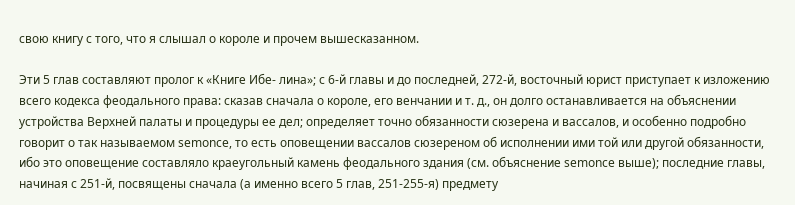свою книгу с того, что я слышал о короле и прочем вышесказанном.

Эти 5 глав составляют пролог к «Книге Ибе- лина»; с 6-й главы и до последней, 272-й, восточный юрист приступает к изложению всего кодекса феодального права: сказав сначала о короле, его венчании и т. д., он долго останавливается на объяснении устройства Верхней палаты и процедуры ее дел; определяет точно обязанности сюзерена и вассалов, и особенно подробно говорит о так называемом semonce, то есть оповещении вассалов сюзереном об исполнении ими той или другой обязанности, ибо это оповещение составляло краеугольный камень феодального здания (см. объяснение semonce выше); последние главы, начиная с 251-й, посвящены сначала (а именно всего 5 глав, 251-255-я) предмету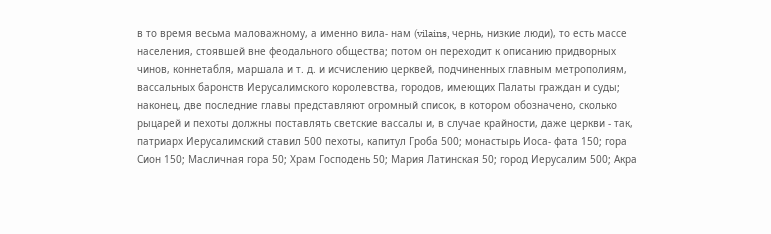в то время весьма маловажному, а именно вила- нам (vilains, чернь, низкие люди), то есть массе населения, стоявшей вне феодального общества; потом он переходит к описанию придворных чинов, коннетабля, маршала и т. д. и исчислению церквей, подчиненных главным метрополиям, вассальных баронств Иерусалимского королевства, городов, имеющих Палаты граждан и суды; наконец, две последние главы представляют огромный список, в котором обозначено, сколько рыцарей и пехоты должны поставлять светские вассалы и, в случае крайности, даже церкви - так, патриарх Иерусалимский ставил 500 пехоты, капитул Гроба 500; монастырь Иоса- фата 150; гора Сион 150; Масличная гора 50; Храм Господень 50; Мария Латинская 50; город Иерусалим 500; Акра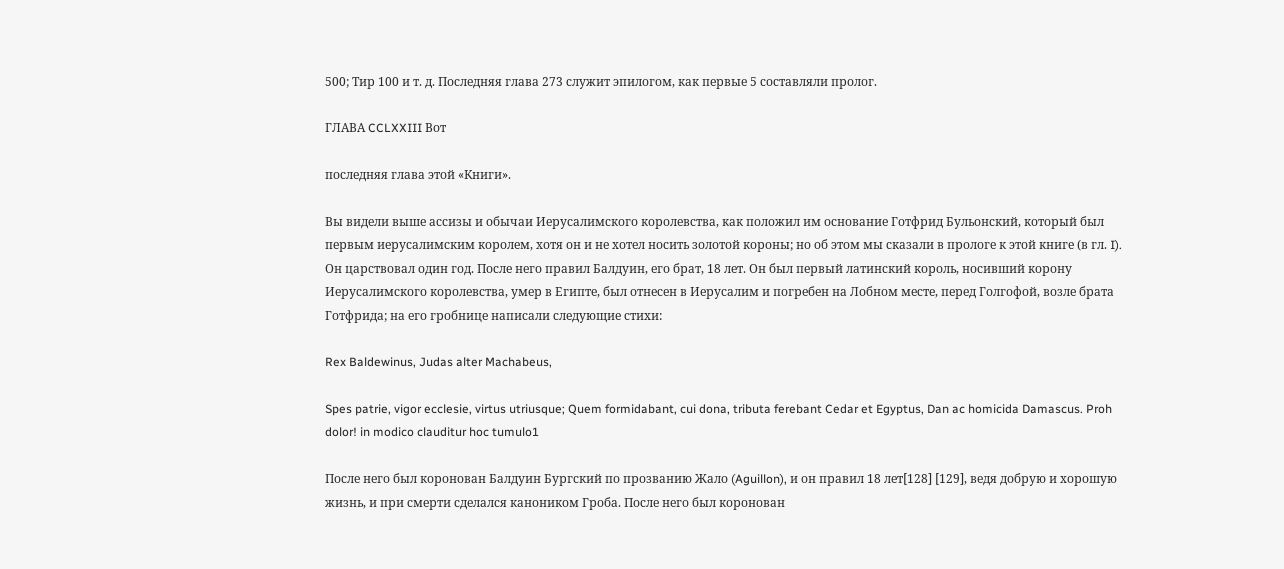500; Тир 100 и т. д. Последняя глава 273 служит эпилогом, как первые 5 составляли пролог.

ГЛАВА CCLXXIII Вот

последняя глава этой «Книги».

Вы видели выше ассизы и обычаи Иерусалимского королевства, как положил им основание Готфрид Бульонский, который был первым иерусалимским королем, хотя он и не хотел носить золотой короны; но об этом мы сказали в прологе к этой книге (в гл. I). Он царствовал один год. После него правил Балдуин, его брат, 18 лет. Он был первый латинский король, носивший корону Иерусалимского королевства, умер в Египте, был отнесен в Иерусалим и погребен на Лобном месте, перед Голгофой, возле брата Готфрида; на его гробнице написали следующие стихи:

Rex Baldewinus, Judas alter Machabeus,

Spes patrie, vigor ecclesie, virtus utriusque; Quem formidabant, cui dona, tributa ferebant Cedar et Egyptus, Dan ac homicida Damascus. Proh dolor! in modico clauditur hoc tumulo1

После него был коронован Балдуин Бургский по прозванию Жало (Aguillon), и он правил 18 лет[128] [129], ведя добрую и хорошую жизнь, и при смерти сделался каноником Гроба. После него был коронован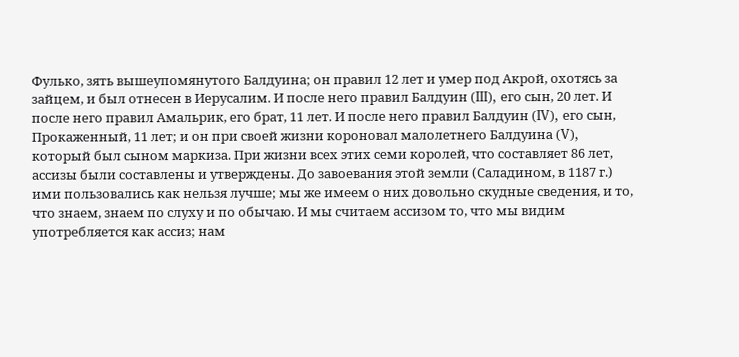Фулько, зять вышеупомянутого Балдуина; он правил 12 лет и умер под Акрой, охотясь за зайцем, и был отнесен в Иерусалим. И после него правил Балдуин (III), его сын, 20 лет. И после него правил Амальрик, его брат, 11 лет. И после него правил Балдуин (IV), его сын, Прокаженный, 11 лет; и он при своей жизни короновал малолетнего Балдуина (V), который был сыном маркиза. При жизни всех этих семи королей, что составляет 86 лет, ассизы были составлены и утверждены. До завоевания этой земли (Саладином, в 1187 г.) ими пользовались как нельзя лучше; мы же имеем о них довольно скудные сведения, и то, что знаем, знаем по слуху и по обычаю. И мы считаем ассизом то, что мы видим употребляется как ассиз; нам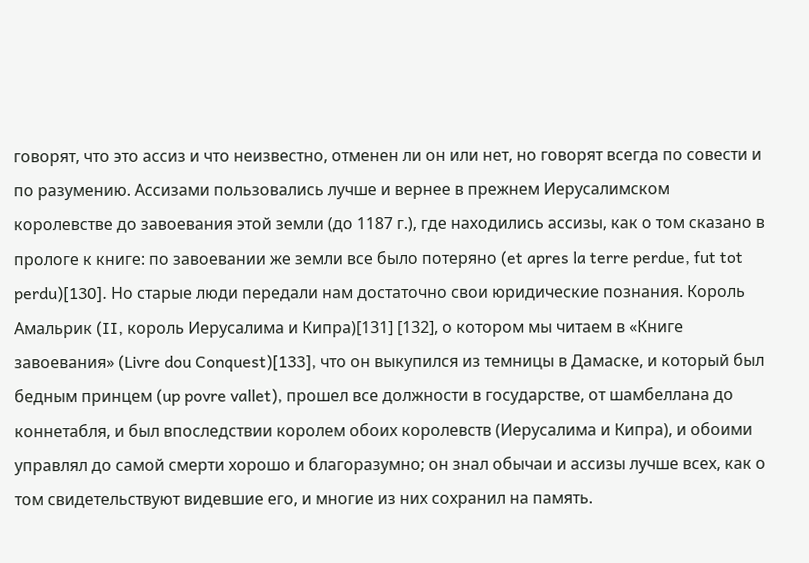говорят, что это ассиз и что неизвестно, отменен ли он или нет, но говорят всегда по совести и по разумению. Ассизами пользовались лучше и вернее в прежнем Иерусалимском королевстве до завоевания этой земли (до 1187 г.), где находились ассизы, как о том сказано в прологе к книге: по завоевании же земли все было потеряно (et apres la terre perdue, fut tot perdu)[130]. Но старые люди передали нам достаточно свои юридические познания. Король Амальрик (II, король Иерусалима и Кипра)[131] [132], о котором мы читаем в «Книге завоевания» (Livre dou Conquest)[133], что он выкупился из темницы в Дамаске, и который был бедным принцем (up povre vallet), прошел все должности в государстве, от шамбеллана до коннетабля, и был впоследствии королем обоих королевств (Иерусалима и Кипра), и обоими управлял до самой смерти хорошо и благоразумно; он знал обычаи и ассизы лучше всех, как о том свидетельствуют видевшие его, и многие из них сохранил на память.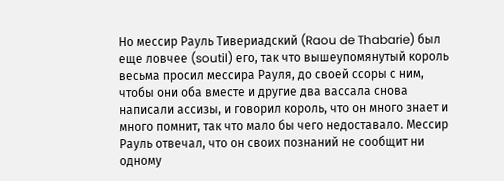Но мессир Рауль Тивериадский (Raou de Thabarie) был еще ловчее (soutil) его, так что вышеупомянутый король весьма просил мессира Рауля, до своей ссоры с ним, чтобы они оба вместе и другие два вассала снова написали ассизы, и говорил король, что он много знает и много помнит, так что мало бы чего недоставало. Мессир Рауль отвечал, что он своих познаний не сообщит ни одному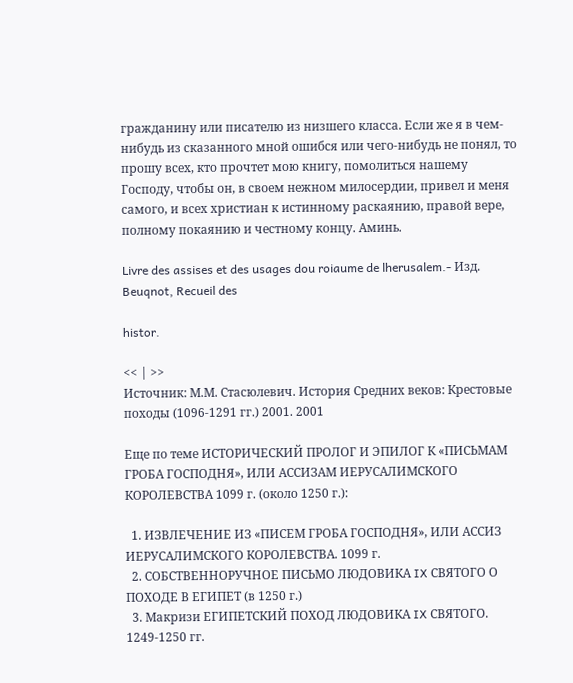гражданину или писателю из низшего класса. Если же я в чем-нибудь из сказанного мной ошибся или чего-нибудь не понял, то прошу всех, кто прочтет мою книгу, помолиться нашему Господу, чтобы он, в своем нежном милосердии, привел и меня самого, и всех христиан к истинному раскаянию, правой вере, полному покаянию и честному концу. Аминь.

Livre des assises et des usages dou roiaume de lherusalem.- Изд. Beuqnot, Recueil des

histor.

<< | >>
Источник: М.М. Стасюлевич. История Средних веков: Крестовые походы (1096-1291 гг.) 2001. 2001

Еще по теме ИСТОРИЧЕСКИЙ ПРОЛОГ И ЭПИЛОГ К «ПИСЬМАМ ГРОБА ГОСПОДНЯ», ИЛИ АССИЗАМ ИЕРУСАЛИМСКОГО КОРОЛЕВСТВА 1099 г. (около 1250 г.):

  1. ИЗВЛЕЧЕНИЕ ИЗ «ПИСЕМ ГРОБА ГОСПОДНЯ», ИЛИ АССИЗ ИЕРУСАЛИМСКОГО КОРОЛЕВСТВА. 1099 г.
  2. СОБСТВЕННОРУЧНОЕ ПИСЬМО ЛЮДОВИКА IX СВЯТОГО О ПОХОДЕ В ЕГИПЕТ (в 1250 г.)
  3. Макризи ЕГИПЕТСКИЙ ПОХОД ЛЮДОВИКА IX СВЯТОГО. 1249-1250 гг.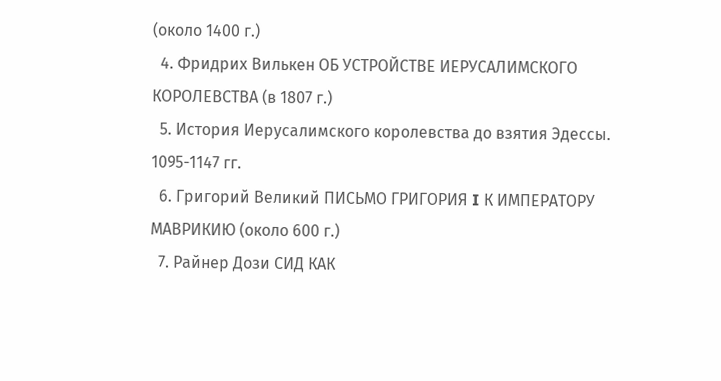(около 1400 г.)
  4. Фридрих Вилькен ОБ УСТРОЙСТВЕ ИЕРУСАЛИМСКОГО КОРОЛЕВСТВА (в 1807 г.)
  5. История Иерусалимского королевства до взятия Эдессы. 1095-1147 гг.
  6. Григорий Великий ПИСЬМО ГРИГОРИЯ I К ИМПЕРАТОРУ МАВРИКИЮ (около 600 г.)
  7. Райнер Дози СИД КАК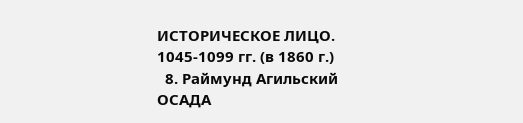ИСТОРИЧЕСКОЕ ЛИЦО. 1045-1099 гг. (в 1860 г.)
  8. Раймунд Агильский ОСАДА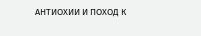АНТИОХИИ И ПОХОД К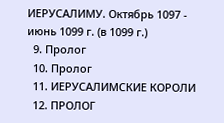ИЕРУСАЛИМУ. Октябрь 1097 - июнь 1099 г. (в 1099 г.)
  9. Пролог
  10. Пролог
  11. ИЕРУСАЛИМСКИЕ КОРОЛИ
  12. ПРОЛОГ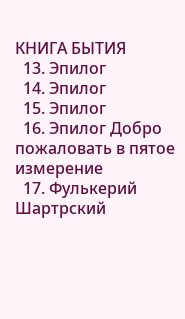КНИГА БЫТИЯ
  13. Эпилог
  14. Эпилог
  15. Эпилог
  16. Эпилог Добро пожаловать в пятое измерение
  17. Фулькерий Шартрский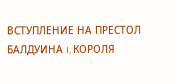ВСТУПЛЕНИЕ НА ПРЕСТОЛ БАЛДУИНА I, КОРОЛЯ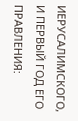ИЕРУСАЛИМСКОГО, И ПЕРВЫЙ ГОД ЕГО ПРАВЛЕНИЯ: